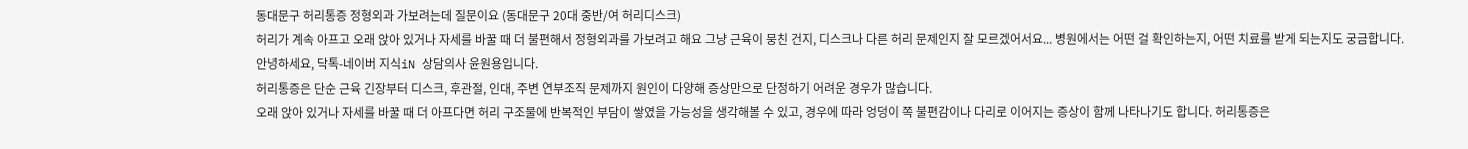동대문구 허리통증 정형외과 가보려는데 질문이요 (동대문구 20대 중반/여 허리디스크)
허리가 계속 아프고 오래 앉아 있거나 자세를 바꿀 때 더 불편해서 정형외과를 가보려고 해요 그냥 근육이 뭉친 건지, 디스크나 다른 허리 문제인지 잘 모르겠어서요... 병원에서는 어떤 걸 확인하는지, 어떤 치료를 받게 되는지도 궁금합니다.
안녕하세요, 닥톡-네이버 지식iN 상담의사 윤원용입니다.
허리통증은 단순 근육 긴장부터 디스크, 후관절, 인대, 주변 연부조직 문제까지 원인이 다양해 증상만으로 단정하기 어려운 경우가 많습니다.
오래 앉아 있거나 자세를 바꿀 때 더 아프다면 허리 구조물에 반복적인 부담이 쌓였을 가능성을 생각해볼 수 있고, 경우에 따라 엉덩이 쪽 불편감이나 다리로 이어지는 증상이 함께 나타나기도 합니다. 허리통증은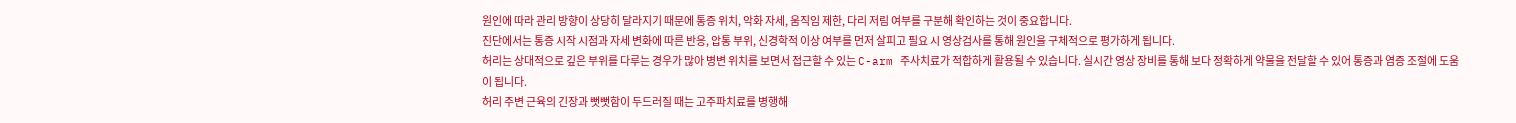원인에 따라 관리 방향이 상당히 달라지기 때문에 통증 위치, 악화 자세, 움직임 제한, 다리 저림 여부를 구분해 확인하는 것이 중요합니다.
진단에서는 통증 시작 시점과 자세 변화에 따른 반응, 압통 부위, 신경학적 이상 여부를 먼저 살피고 필요 시 영상검사를 통해 원인을 구체적으로 평가하게 됩니다.
허리는 상대적으로 깊은 부위를 다루는 경우가 많아 병변 위치를 보면서 접근할 수 있는 C-arm 주사치료가 적합하게 활용될 수 있습니다. 실시간 영상 장비를 통해 보다 정확하게 약물을 전달할 수 있어 통증과 염증 조절에 도움이 됩니다.
허리 주변 근육의 긴장과 뻣뻣함이 두드러질 때는 고주파치료를 병행해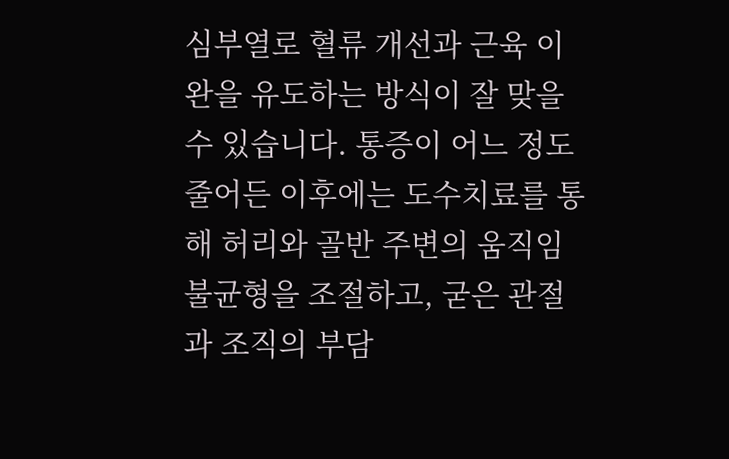심부열로 혈류 개선과 근육 이완을 유도하는 방식이 잘 맞을 수 있습니다. 통증이 어느 정도 줄어든 이후에는 도수치료를 통해 허리와 골반 주변의 움직임 불균형을 조절하고, 굳은 관절과 조직의 부담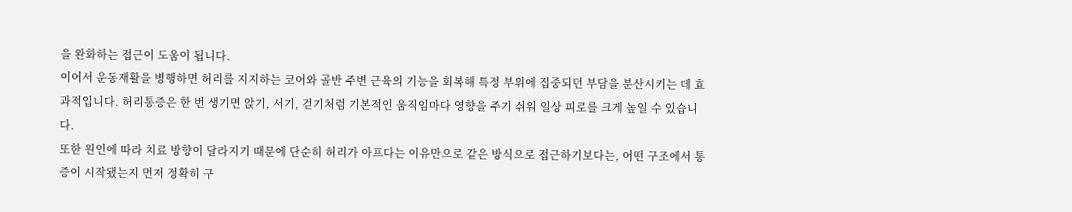을 완화하는 접근이 도움이 됩니다.
이어서 운동재활을 병행하면 허리를 지지하는 코어와 골반 주변 근육의 기능을 회복해 특정 부위에 집중되던 부담을 분산시키는 데 효과적입니다. 허리통증은 한 번 생기면 앉기, 서기, 걷기처럼 기본적인 움직임마다 영향을 주기 쉬워 일상 피로를 크게 높일 수 있습니다.
또한 원인에 따라 치료 방향이 달라지기 때문에 단순히 허리가 아프다는 이유만으로 같은 방식으로 접근하기보다는, 어떤 구조에서 통증이 시작됐는지 먼저 정확히 구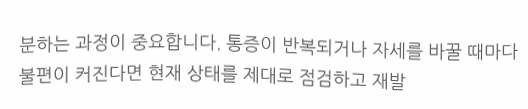분하는 과정이 중요합니다. 통증이 반복되거나 자세를 바꿀 때마다 불편이 커진다면 현재 상태를 제대로 점검하고 재발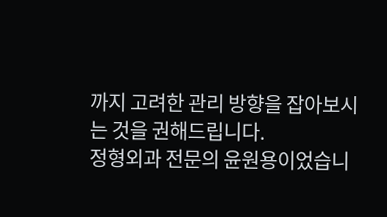까지 고려한 관리 방향을 잡아보시는 것을 권해드립니다.
정형외과 전문의 윤원용이었습니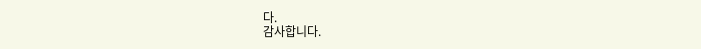다.
감사합니다.